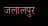जलालपुर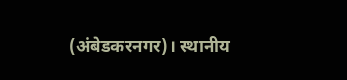(अंबेडकरनगर)। स्थानीय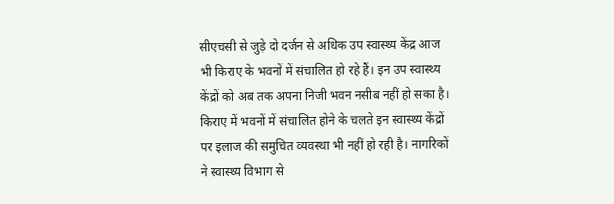सीएचसी से जुड़े दो दर्जन से अधिक उप स्वास्थ्य केंद्र आज भी किराए के भवनों में संचालित हो रहे हैं। इन उप स्वास्थ्य केंद्रों को अब तक अपना निजी भवन नसीब नहीं हो सका है। किराए में भवनों में संचालित होने के चलते इन स्वास्थ्य केंद्रों पर इलाज की समुचित व्यवस्था भी नहीं हो रही है। नागरिकों ने स्वास्थ्य विभाग से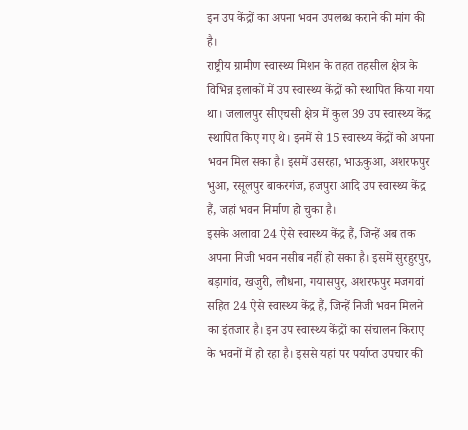इन उप केंद्रों का अपना भवन उपलब्ध कराने की मांग की है।
राष्ट्रीय ग्रामीण स्वास्थ्य मिशन के तहत तहसील क्षेत्र के विभिन्न इलाकों में उप स्वास्थ्य केंद्रों को स्थापित किया गया था। जलालपुर सीएचसी क्षेत्र में कुल 39 उप स्वास्थ्य केंद्र स्थापित किए गए थे। इनमें से 15 स्वास्थ्य केंद्रों को अपना भवन मिल सका है। इसमें उसरहा, भाऊकुआ, अशरफपुर भुआ, रसूलपुर बाकरगंज, हजपुरा आदि उप स्वास्थ्य केंद्र हैं, जहां भवन निर्माण हो चुका है।
इसके अलावा 24 ऐसे स्वास्थ्य केंद्र हैं, जिन्हें अब तक अपना निजी भवन नसीब नहीं हो सका है। इसमें सुरहुरपुर, बड़ागांव, खजुरी, लौधना, गयासपुर, अशरफपुर मजगवां सहित 24 ऐसे स्वास्थ्य केंद्र हैं, जिन्हें निजी भवन मिलने का इंतजार है। इन उप स्वास्थ्य केंद्रों का संचालन किराए के भवनों में हो रहा है। इससे यहां पर पर्याप्त उपचार की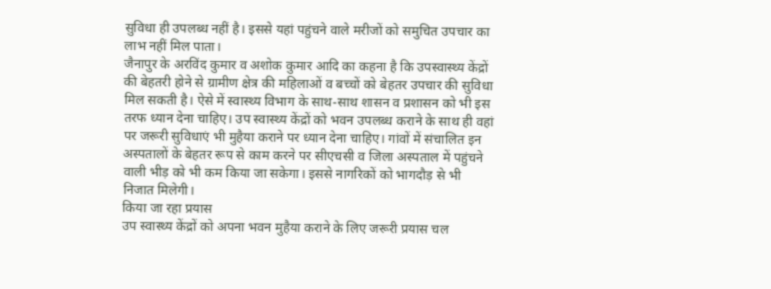सुविधा ही उपलब्ध नहीं है। इससे यहां पहुंचने वाले मरीजों को समुचित उपचार का लाभ नहीं मिल पाता।
जैनापुर के अरविंद कुमार व अशोक कुमार आदि का कहना है कि उपस्वास्थ्य केंद्रों की बेहतरी होने से ग्रामीण क्षेत्र की महिलाओं व बच्चों को बेहतर उपचार की सुविधा मिल सकती है। ऐसे में स्वास्थ्य विभाग के साथ-साथ शासन व प्रशासन को भी इस तरफ ध्यान देना चाहिए। उप स्वास्थ्य केंद्रों को भवन उपलब्ध कराने के साथ ही वहां पर जरूरी सुविधाएं भी मुहैया कराने पर ध्यान देना चाहिए। गांवों में संचालित इन अस्पतालों के बेहतर रूप से काम करने पर सीएचसी व जिला अस्पताल में पहुंचने वाली भीड़ को भी कम किया जा सकेगा। इससे नागरिकों को भागदौड़ से भी निजात मिलेगी।
किया जा रहा प्रयास
उप स्वास्थ्य केंद्रों को अपना भवन मुहैया कराने के लिए जरूरी प्रयास चल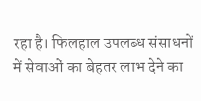रहा है। फिलहाल उपलब्ध संसाधनों में सेवाओं का बेहतर लाभ देने का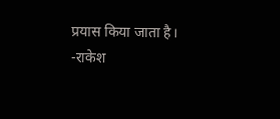प्रयास किया जाता है।
-राकेश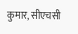कुमार, सीएचसी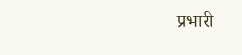प्रभारी